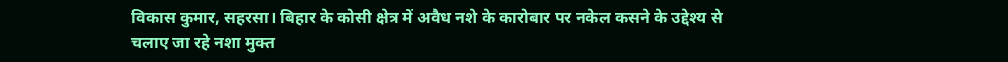विकास कुमार, सहरसा। बिहार के कोसी क्षेत्र में अवैध नशे के कारोबार पर नकेल कसने के उद्देश्य से चलाए जा रहे नशा मुक्त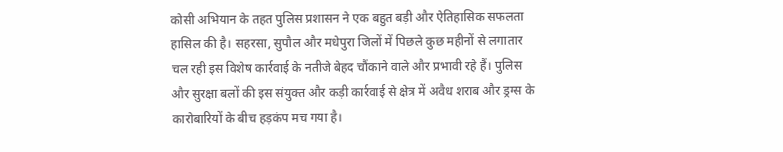कोसी अभियान के तहत पुलिस प्रशासन ने एक बहुत बड़ी और ऐतिहासिक सफलता हासिल की है। सहरसा, सुपौल और मधेपुरा जिलों में पिछले कुछ महीनों से लगातार चल रही इस विशेष कार्रवाई के नतीजे बेहद चौंकाने वाले और प्रभावी रहे हैं। पुलिस और सुरक्षा बलों की इस संयुक्त और कड़ी कार्रवाई से क्षेत्र में अवैध शराब और ड्रग्स के कारोबारियों के बीच हड़कंप मच गया है।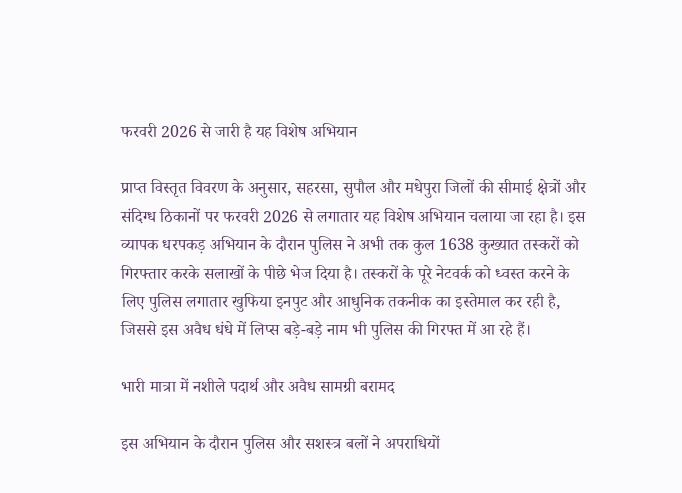फरवरी 2026 से जारी है यह विशेष अभियान

प्राप्त विस्तृत विवरण के अनुसार, सहरसा, सुपौल और मधेपुरा जिलों की सीमाई क्षेत्रों और संदिग्ध ठिकानों पर फरवरी 2026 से लगातार यह विशेष अभियान चलाया जा रहा है। इस व्यापक धरपकड़ अभियान के दौरान पुलिस ने अभी तक कुल 1638 कुख्यात तस्करों को गिरफ्तार करके सलाखों के पीछे भेज दिया है। तस्करों के पूरे नेटवर्क को ध्वस्त करने के लिए पुलिस लगातार खुफिया इनपुट और आधुनिक तकनीक का इस्तेमाल कर रही है, जिससे इस अवैध धंधे में लिप्स बड़े-बड़े नाम भी पुलिस की गिरफ्त में आ रहे हैं।

भारी मात्रा में नशीले पदार्थ और अवैध सामग्री बरामद

इस अभियान के दौरान पुलिस और सशस्त्र बलों ने अपराधियों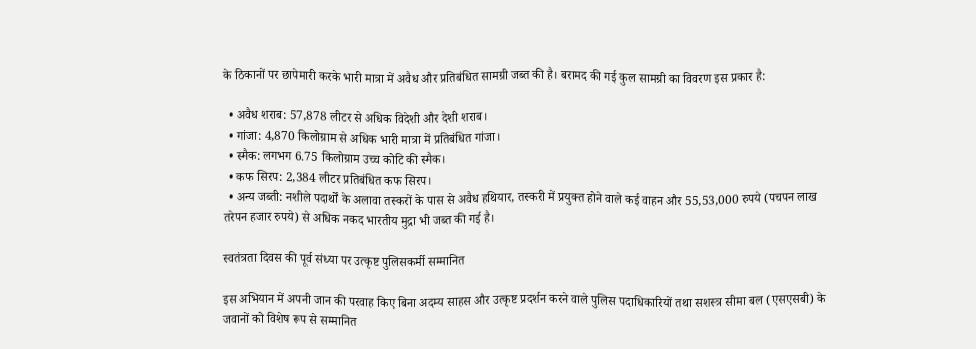के ठिकानों पर छापेमारी करके भारी मात्रा में अवैध और प्रतिबंधित सामग्री जब्त की है। बरामद की गई कुल सामग्री का विवरण इस प्रकार है:

  • अवैध शराब: 57,878 लीटर से अधिक विदेशी और देशी शराब।
  • गांजा: 4,870 किलोग्राम से अधिक भारी मात्रा में प्रतिबंधित गांजा।
  • स्मैक: लगभग 6.75 किलोग्राम उच्च कोटि की स्मैक।
  • कफ सिरप: 2,384 लीटर प्रतिबंधित कफ सिरप।
  • अन्य जब्ती: नशीले पदार्थों के अलावा तस्करों के पास से अवैध हथियार, तस्करी में प्रयुक्त होने वाले कई वाहन और 55,53,000 रुपये (पचपन लाख तरेपन हजार रुपये) से अधिक नकद भारतीय मुद्रा भी जब्त की गई है।

स्वतंत्रता दिवस की पूर्व संध्या पर उत्कृष्ट पुलिसकर्मी सम्मानित

इस अभियान में अपनी जान की परवाह किए बिना अदम्य साहस और उत्कृष्ट प्रदर्शन करने वाले पुलिस पदाधिकारियों तथा सशस्त्र सीमा बल (एसएसबी) के जवानों को विशेष रूप से सम्मानित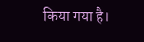किया गया है।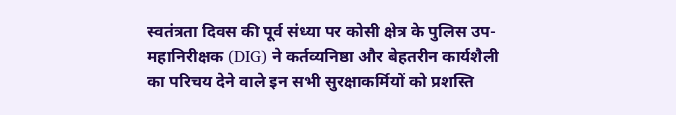स्वतंत्रता दिवस की पूर्व संध्या पर कोसी क्षेत्र के पुलिस उप-महानिरीक्षक (DIG) ने कर्तव्यनिष्ठा और बेहतरीन कार्यशैली का परिचय देने वाले इन सभी सुरक्षाकर्मियों को प्रशस्ति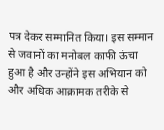पत्र देकर सम्मानित किया। इस सम्मान से जवानों का मनोबल काफी ऊंचा हुआ है और उन्होंने इस अभियान को और अधिक आक्रामक तरीके से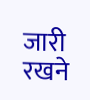जारी रखने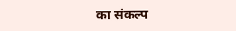का संकल्प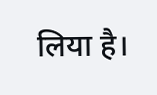लिया है।